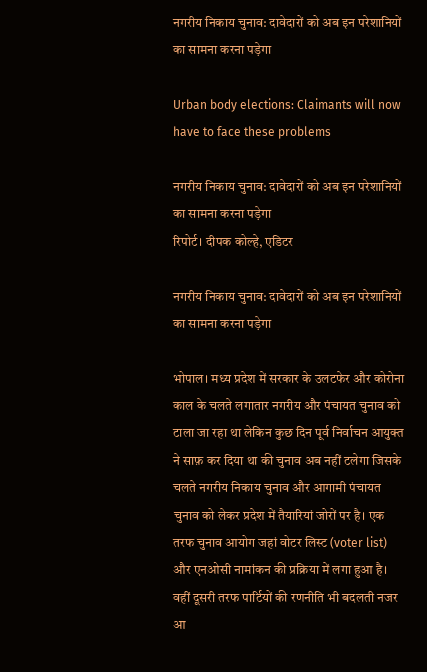नगरीय निकाय चुनाव: दावेदारों को अब इन परेशानियों का सामना करना पड़ेगा

Urban body elections: Claimants will now have to face these problems

नगरीय निकाय चुनाव: दावेदारों को अब इन परेशानियों का सामना करना पड़ेगा
रिपोर्ट। दीपक कोल्हे, एडिटर

नगरीय निकाय चुनाव: दावेदारों को अब इन परेशानियों का सामना करना पड़ेगा

भोपाल। मध्य प्रदेश में सरकार के उलटफेर और कोरोना काल के चलते लगातार नगरीय और पंचायत चुनाव को टाला जा रहा था लेकिन कुछ दिन पूर्व निर्वाचन आयुक्त ने साफ़ कर दिया था की चुनाव अब नहीं टलेगा जिसके चलते नगरीय निकाय चुनाव और आगामी पंचायत चुनाव को लेकर प्रदेश में तैयारियां जोरों पर है। एक तरफ चुनाव आयोग जहां वोटर लिस्ट (voter list) और एनओसी नामांकन की प्रक्रिया में लगा हुआ है। वहीं दूसरी तरफ पार्टियों की रणनीति भी बदलती नजर आ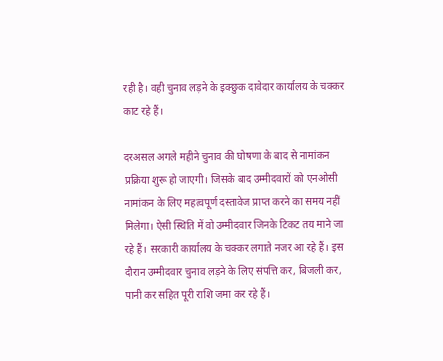रही है। वही चुनाव लड़ने के इक्छुक दावेदार कार्यालय के चक्कर काट रहे हैं।

दरअसल अगले महीने चुनाव की घोषणा के बाद से नामांकन प्रक्रिया शुरू हो जाएगी। जिसके बाद उम्मीदवारों को एनओसी नामांकन के लिए महत्वपूर्ण दस्तावेज प्राप्त करने का समय नहीं मिलेगा। ऐसी स्थिति में वो उम्मीदवार जिनके टिकट तय माने जा रहे हैं। सरकारी कार्यालय के चक्कर लगाते नजर आ रहे हैं। इस दौरान उम्मीदवार चुनाव लड़ने के लिए संपत्ति कर, बिजली कर, पानी कर सहित पूरी राशि जमा कर रहे हैं।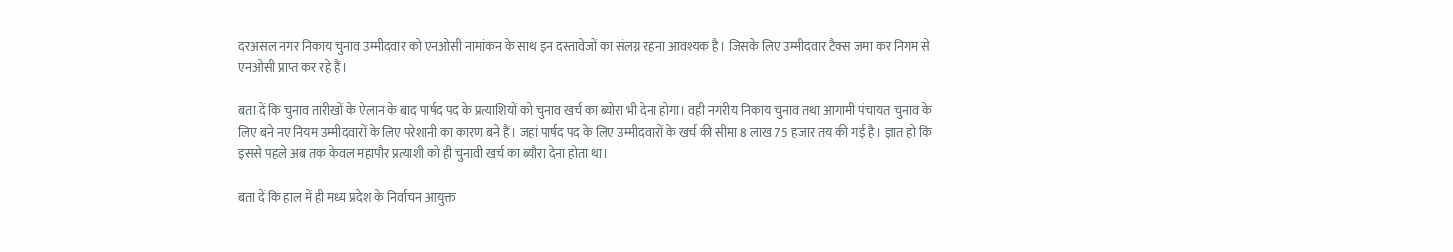दरअसल नगर निकाय चुनाव उम्मीदवार को एनओसी नामांकन के साथ इन दस्तावेजों का संलग्न रहना आवश्यक है। जिसके लिए उम्मीदवार टैक्स जमा कर निगम से एनओसी प्राप्त कर रहे हैं।

बता दें कि चुनाव तारीखों के ऐलान के बाद पार्षद पद के प्रत्याशियों को चुनाव खर्च का ब्योरा भी देना होगा। वही नगरीय निकाय चुनाव तथा आगामी पंचायत चुनाव के लिए बने नए नियम उम्मीदवारों के लिए परेशानी का कारण बने हैं। जहां पार्षद पद के लिए उम्मीदवारों के खर्च की सीमा 8 लाख 75 हजार तय की गई है। ज्ञात हो कि इससे पहले अब तक केवल महापौर प्रत्याशी को ही चुनावी खर्च का ब्यौरा देना होता था।

बता दें कि हाल में ही मध्य प्रदेश के निर्वाचन आयुक्त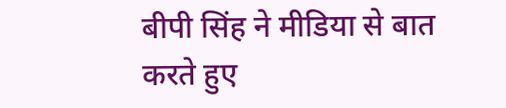बीपी सिंह ने मीडिया से बात करते हुए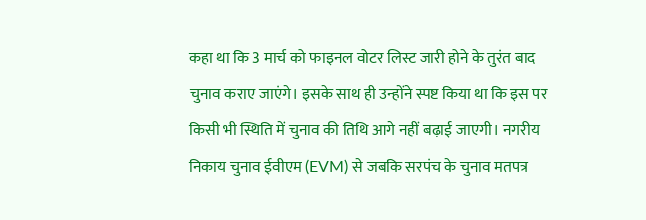कहा था कि 3 मार्च को फाइनल वोटर लिस्ट जारी होने के तुरंत बाद चुनाव कराए जाएंगे। इसके साथ ही उन्होंने स्पष्ट किया था कि इस पर किसी भी स्थिति में चुनाव की तिथि आगे नहीं बढ़ाई जाएगी। नगरीय निकाय चुनाव ईवीएम (EVM) से जबकि सरपंच के चुनाव मतपत्र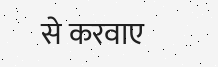से करवाए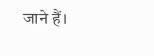जाने हैं।